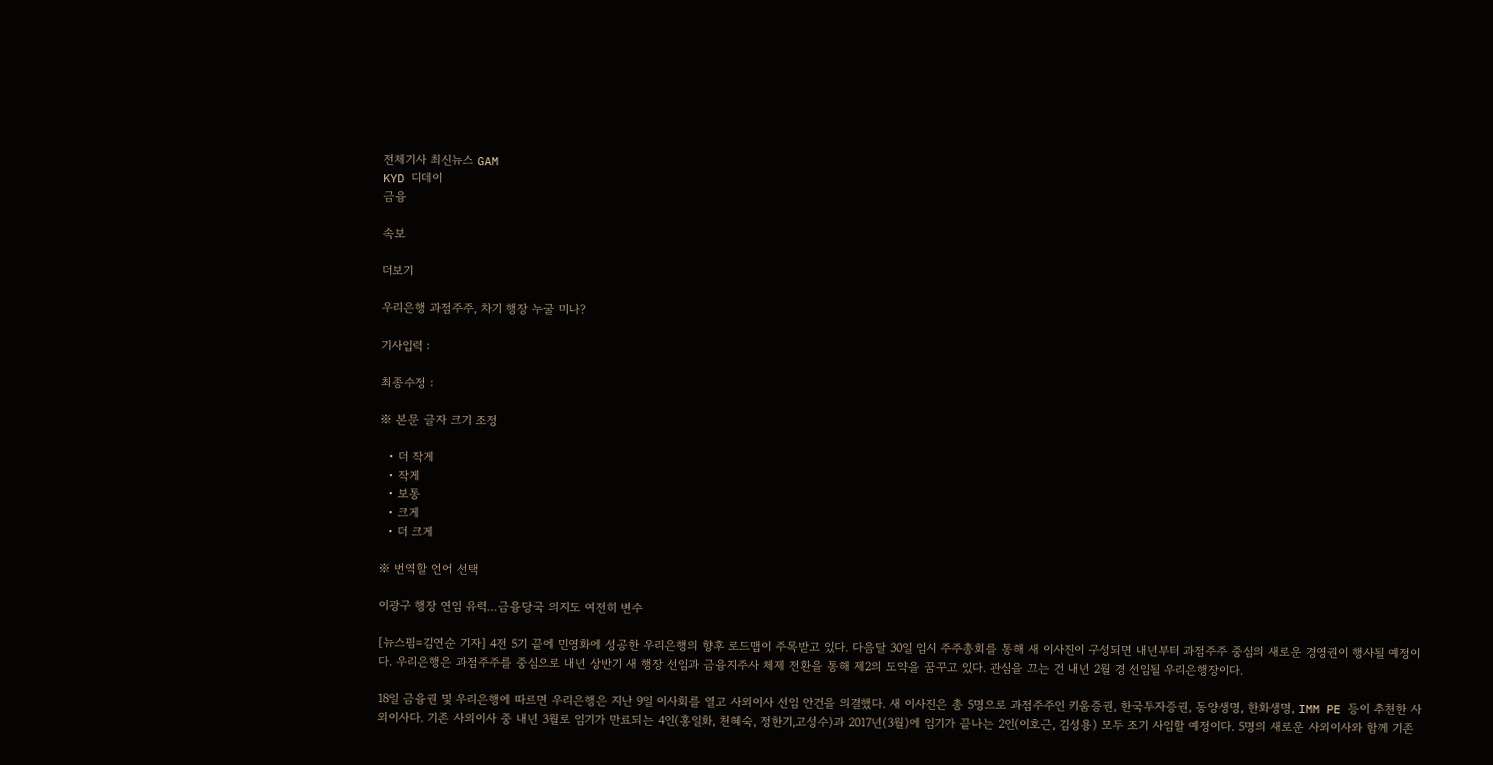전체기사 최신뉴스 GAM
KYD 디데이
금융

속보

더보기

우리은행 과점주주, 차기 행장 누굴 미나?

기사입력 :

최종수정 :

※ 본문 글자 크기 조정

  • 더 작게
  • 작게
  • 보통
  • 크게
  • 더 크게

※ 번역할 언어 선택

이광구 행장 연임 유력…금융당국 의지도 여전히 변수

[뉴스핌=김연순 기자] 4전 5기 끝에 민영화에 성공한 우리은행의 향후 로드맵이 주목받고 있다. 다음달 30일 임시 주주총회를 통해 새 이사진이 구성되면 내년부터 과점주주 중심의 새로운 경영권이 행사될 예정이다. 우리은행은 과점주주를 중심으로 내년 상반기 새 행장 선임과 금융지주사 체제 전환을 통해 제2의 도약을 꿈꾸고 있다. 관심을 끄는 건 내년 2월 경 선임될 우리은행장이다.

18일 금융권 및 우리은행에 따르면 우리은행은 지난 9일 이사회를 열고 사외이사 선임 안건을 의결했다. 새 이사진은 총 5명으로 과점주주인 키움증권, 한국투자증권, 동양생명, 한화생명, IMM PE 등이 추천한 사외이사다. 기존 사외이사 중 내년 3월로 임기가 만료되는 4인(홍일화, 천혜숙, 정한기,고성수)과 2017년(3월)에 임기가 끝나는 2인(이호근, 김성용) 모두 조기 사임할 예정이다. 5명의 새로운 사외이사와 함께 기존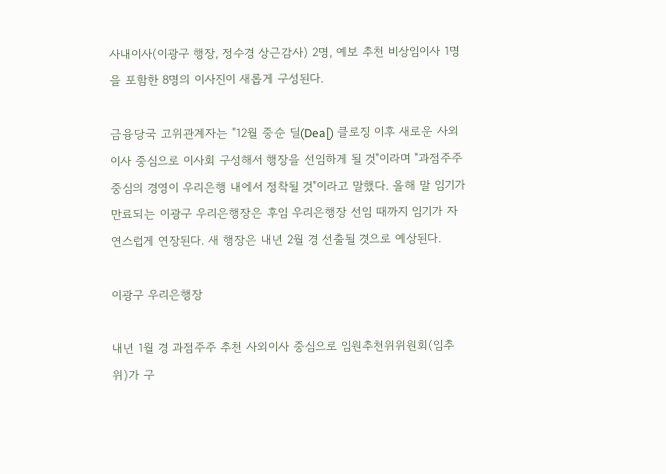사내이사(이광구 행장, 정수경 상근감사) 2명, 예보 추천 비상임이사 1명을 포함한 8명의 이사진이 새롭게 구성된다.

금융당국 고위관계자는 "12월 중순 딜(Dea[) 클로징 이후 새로운 사외이사 중심으로 이사회 구성해서 행장을 선임하게 될 것"이라며 "과점주주 중심의 경영이 우리은행 내에서 정착될 것"이라고 말했다. 올해 말 임기가 만료되는 이광구 우리은행장은 후임 우리은행장 선임 때까지 임기가 자연스럽게 연장된다. 새 행장은 내년 2월 경 선출될 겻으로 예상된다.

이광구 우리은행장

내년 1월 경 과점주주 추천 사외이사 중심으로 임원추천위위원회(임추위)가 구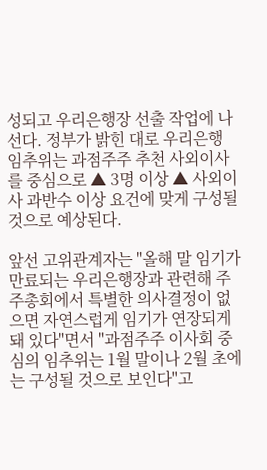성되고 우리은행장 선출 작업에 나선다. 정부가 밝힌 대로 우리은행 임추위는 과점주주 추천 사외이사를 중심으로 ▲ 3명 이상 ▲ 사외이사 과반수 이상 요건에 맞게 구성될 것으로 예상된다.

앞선 고위관계자는 "올해 말 임기가 만료되는 우리은행장과 관련해 주주총회에서 특별한 의사결정이 없으면 자연스럽게 임기가 연장되게 돼 있다"면서 "과점주주 이사회 중심의 임추위는 1월 말이나 2월 초에는 구성될 것으로 보인다"고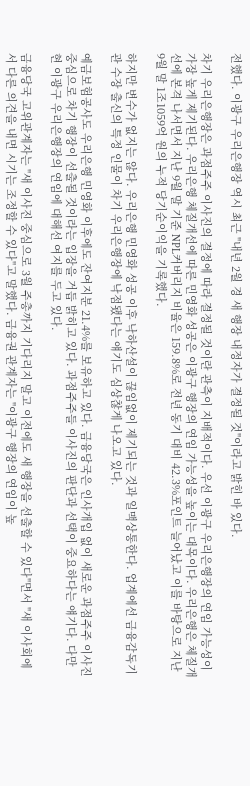전했다. 이광구 우리은행장 역시 최근 "내년 2월 경 새 행장 내정자가 결정될 것"이라고 밝힌 바 있다.

차기 우리은행장은 과점주주 이사진의 결정에 따라 결정될 것이란 관측이 지배적이다. 우선 이광구 우리은행장의 연임 가능성이 가장 높게 제기된다. 우리은행 체질개선에 따른 민영화 성공은 이광구 행장의 연임 가능성을 높이는 대목이다. 우리은행은 체질개선에 본격 나서면서 지난 9월 말 기준 NPL커버리지 비율은 159.8%로 전년 동기 대비 42.3%포인트 늘어났고 이를 바탕으로 지난 9월 말 1조1059억 원의 누적 당기순이익을 기록했다.

하지만 변수가 없지는 않다. 우리은행 민영화 성공 이후 낙하산설이 끊임없이 제기되는 것과 일맥상통한다. 업계에선 금융감독기관 수장 출신의 특정 인물이 차기 우리은행장에 낙점됐다는 얘기도 심상찮게 나오고 있다.

예금보험공사도 우리은행 민영화 이후에도 잔여지분 21.4%를 보유하고 있다. 금융당국은 인사개입 없이 새로운 과점주주 이사진 중심으로 차기 행장이 선출될 것이라는 입장을 거듭 밝히고 있다. 과점주주들 이사진의 판단과 선택이 중요하다는 얘기다. 다만 현 이광구 우리은행장의 연임에 대해선 여지를 두고 있다.

금융당국 고위관계자는 "새 이사진 중심으로 3월 주총까지 기다리지 말고 이전에도 새 행장을 선출할 수 있다"면서 "새 이사회에서 다른 의견을 내면 시기는 조정할 수 있다"고 말했다. 금융권 관계자는 "이광구 행장의 연임이 높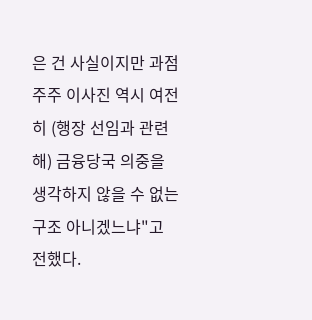은 건 사실이지만 과점주주 이사진 역시 여전히 (행장 선임과 관련해) 금융당국 의중을 생각하지 않을 수 없는 구조 아니겠느냐"고 전했다.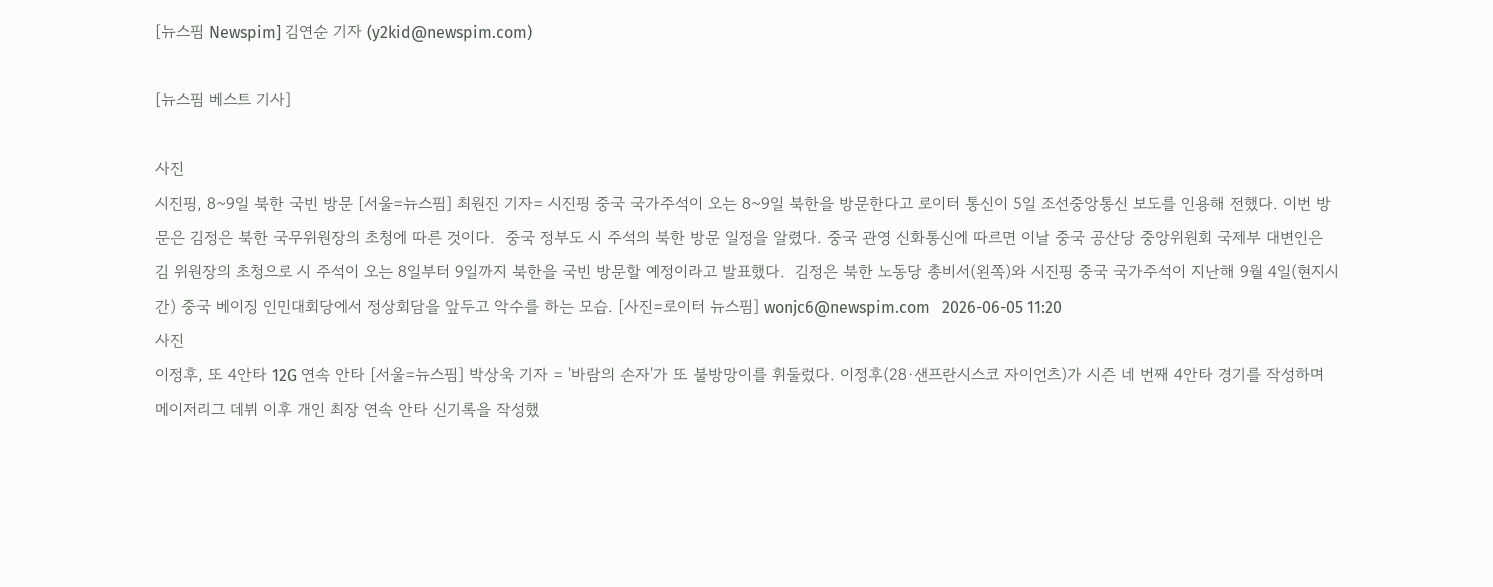[뉴스핌 Newspim] 김연순 기자 (y2kid@newspim.com)

[뉴스핌 베스트 기사]

사진
시진핑, 8~9일 북한 국빈 방문 [서울=뉴스핌] 최원진 기자= 시진핑 중국 국가주석이 오는 8~9일 북한을 방문한다고 로이터 통신이 5일 조선중앙통신 보도를 인용해 전했다. 이번 방문은 김정은 북한 국무위원장의 초청에 따른 것이다.  중국 정부도 시 주석의 북한 방문 일정을 알렸다. 중국 관영 신화통신에 따르면 이날 중국 공산당 중앙위원회 국제부 대변인은 김 위원장의 초청으로 시 주석이 오는 8일부터 9일까지 북한을 국빈 방문할 예정이라고 발표했다.  김정은 북한 노동당 총비서(왼쪽)와 시진핑 중국 국가주석이 지난해 9월 4일(현지시간) 중국 베이징 인민대회당에서 정상회담을 앞두고 악수를 하는 모습. [사진=로이터 뉴스핌] wonjc6@newspim.com   2026-06-05 11:20
사진
이정후, 또 4안타 12G 연속 안타 [서울=뉴스핌] 박상욱 기자 = '바람의 손자'가 또 불방망이를 휘둘렀다. 이정후(28·샌프란시스코 자이언츠)가 시즌 네 번째 4안타 경기를 작성하며 메이저리그 데뷔 이후 개인 최장 연속 안타 신기록을 작성했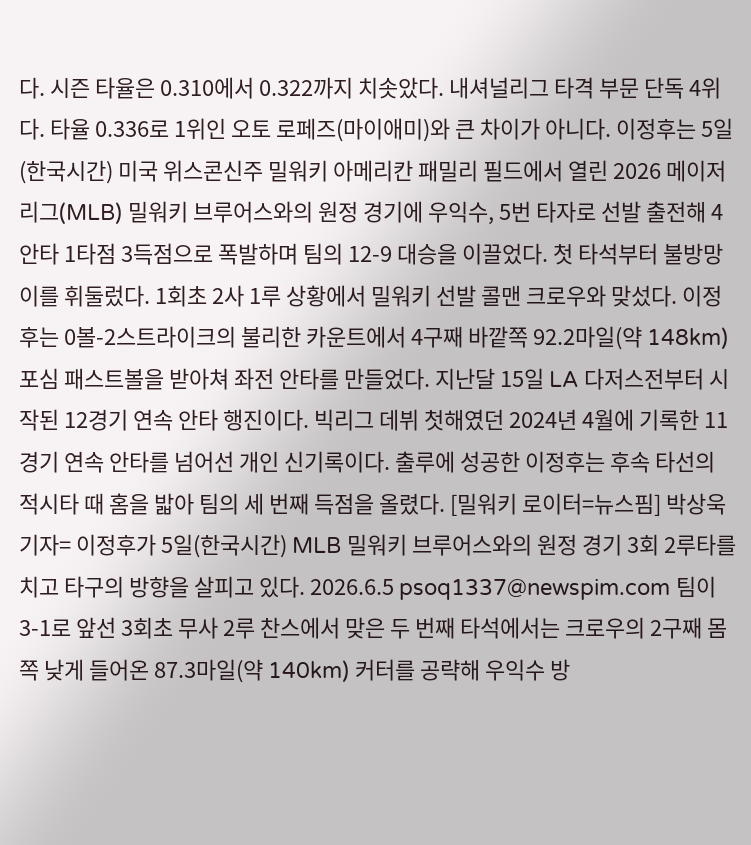다. 시즌 타율은 0.310에서 0.322까지 치솟았다. 내셔널리그 타격 부문 단독 4위다. 타율 0.336로 1위인 오토 로페즈(마이애미)와 큰 차이가 아니다. 이정후는 5일(한국시간) 미국 위스콘신주 밀워키 아메리칸 패밀리 필드에서 열린 2026 메이저리그(MLB) 밀워키 브루어스와의 원정 경기에 우익수, 5번 타자로 선발 출전해 4안타 1타점 3득점으로 폭발하며 팀의 12-9 대승을 이끌었다. 첫 타석부터 불방망이를 휘둘렀다. 1회초 2사 1루 상황에서 밀워키 선발 콜맨 크로우와 맞섰다. 이정후는 0볼-2스트라이크의 불리한 카운트에서 4구째 바깥쪽 92.2마일(약 148km) 포심 패스트볼을 받아쳐 좌전 안타를 만들었다. 지난달 15일 LA 다저스전부터 시작된 12경기 연속 안타 행진이다. 빅리그 데뷔 첫해였던 2024년 4월에 기록한 11경기 연속 안타를 넘어선 개인 신기록이다. 출루에 성공한 이정후는 후속 타선의 적시타 때 홈을 밟아 팀의 세 번째 득점을 올렸다. [밀워키 로이터=뉴스핌] 박상욱 기자= 이정후가 5일(한국시간) MLB 밀워키 브루어스와의 원정 경기 3회 2루타를 치고 타구의 방향을 살피고 있다. 2026.6.5 psoq1337@newspim.com 팀이 3-1로 앞선 3회초 무사 2루 찬스에서 맞은 두 번째 타석에서는 크로우의 2구째 몸쪽 낮게 들어온 87.3마일(약 140km) 커터를 공략해 우익수 방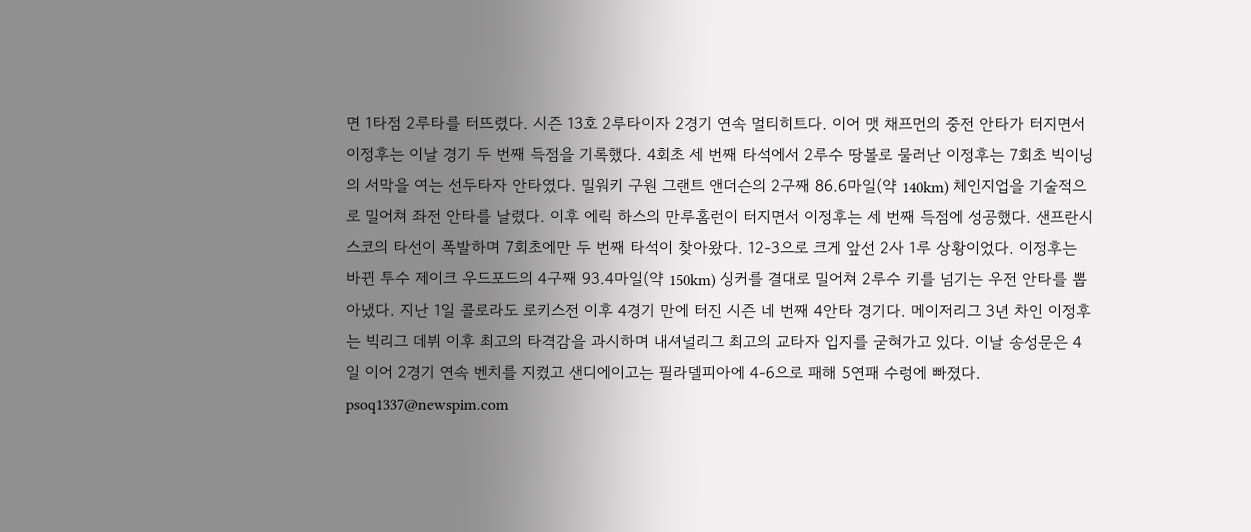면 1타점 2루타를 터뜨렸다. 시즌 13호 2루타이자 2경기 연속 멀티히트다. 이어 맷 채프먼의 중전 안타가 터지면서 이정후는 이날 경기 두 번째 득점을 기록했다. 4회초 세 번째 타석에서 2루수 땅볼로 물러난 이정후는 7회초 빅이닝의 서막을 여는 선두타자 안타였다. 밀워키 구원 그랜트 앤더슨의 2구째 86.6마일(약 140km) 체인지업을 기술적으로 밀어쳐 좌전 안타를 날렸다. 이후 에릭 하스의 만루홈런이 터지면서 이정후는 세 번째 득점에 성공했다. 샌프란시스코의 타선이 폭발하며 7회초에만 두 번째 타석이 찾아왔다. 12-3으로 크게 앞선 2사 1루 상황이었다. 이정후는 바뀐 투수 제이크 우드포드의 4구째 93.4마일(약 150km) 싱커를 결대로 밀어쳐 2루수 키를 넘기는 우전 안타를 뽑아냈다. 지난 1일 콜로라도 로키스전 이후 4경기 만에 터진 시즌 네 번째 4안타 경기다. 메이저리그 3년 차인 이정후는 빅리그 데뷔 이후 최고의 타격감을 과시하며 내셔널리그 최고의 교타자 입지를 굳혀가고 있다. 이날 송성문은 4일 이어 2경기 연속 벤치를 지켰고 샌디에이고는 필라델피아에 4-6으로 패해 5연패 수렁에 빠졌다. psoq1337@newspim.com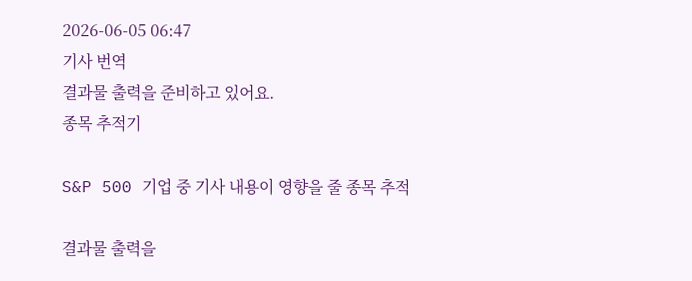2026-06-05 06:47
기사 번역
결과물 출력을 준비하고 있어요.
종목 추적기

S&P 500 기업 중 기사 내용이 영향을 줄 종목 추적

결과물 출력을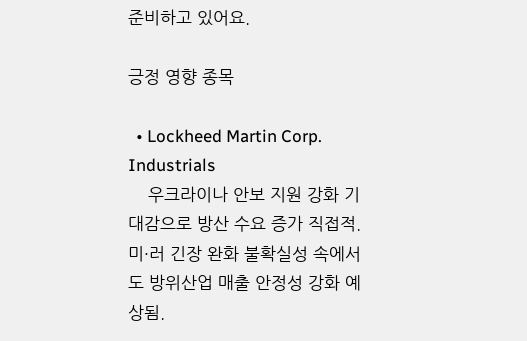준비하고 있어요.

긍정 영향 종목

  • Lockheed Martin Corp. Industrials
    우크라이나 안보 지원 강화 기대감으로 방산 수요 증가 직접적. 미·러 긴장 완화 불확실성 속에서도 방위산업 매출 안정성 강화 예상됨.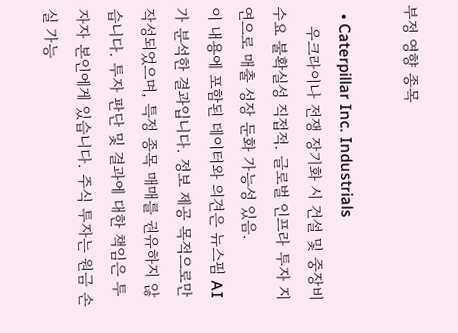부정 영향 종목

  • Caterpillar Inc. Industrials
    우크라이나 전쟁 장기화 시 건설 및 중장비 수요 불확실성 직접적. 글로벌 인프라 투자 지연으로 매출 성장 둔화 가능성 있음.
이 내용에 포함된 데이터와 의견은 뉴스핌 AI가 분석한 결과입니다. 정보 제공 목적으로만 작성되었으며, 특정 종목 매매를 권유하지 않습니다. 투자 판단 및 결과에 대한 책임은 투자자 본인에게 있습니다. 주식 투자는 원금 손실 가능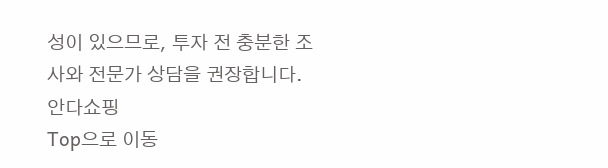성이 있으므로, 투자 전 충분한 조사와 전문가 상담을 권장합니다.
안다쇼핑
Top으로 이동